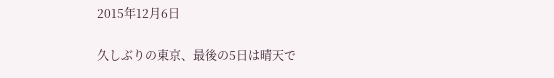2015年12月6日

久しぶりの東京、最後の5日は晴天で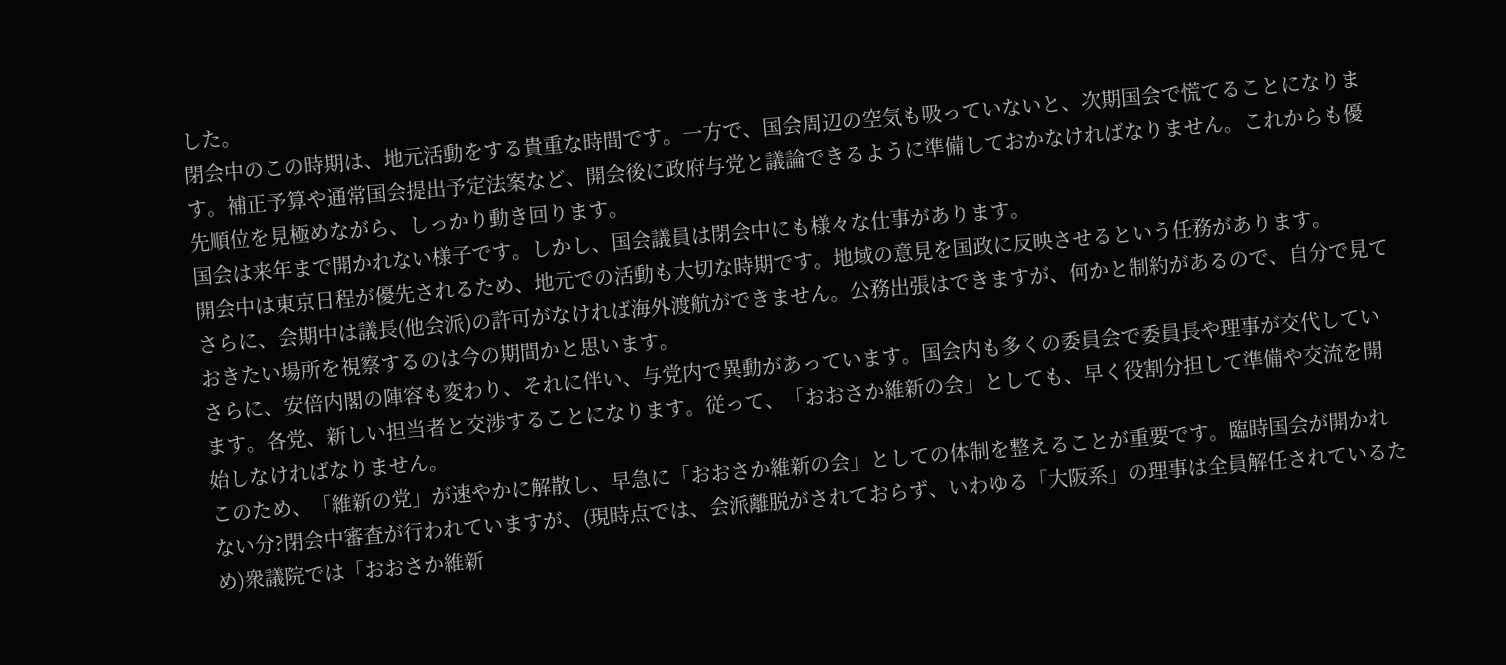した。
閉会中のこの時期は、地元活動をする貴重な時間です。一方で、国会周辺の空気も吸っていないと、次期国会で慌てることになります。補正予算や通常国会提出予定法案など、開会後に政府与党と議論できるように準備しておかなければなりません。これからも優先順位を見極めながら、しっかり動き回ります。
国会は来年まで開かれない様子です。しかし、国会議員は閉会中にも様々な仕事があります。
開会中は東京日程が優先されるため、地元での活動も大切な時期です。地域の意見を国政に反映させるという任務があります。
さらに、会期中は議長(他会派)の許可がなければ海外渡航ができません。公務出張はできますが、何かと制約があるので、自分で見ておきたい場所を視察するのは今の期間かと思います。
さらに、安倍内閣の陣容も変わり、それに伴い、与党内で異動があっています。国会内も多くの委員会で委員長や理事が交代しています。各党、新しい担当者と交渉することになります。従って、「おおさか維新の会」としても、早く役割分担して準備や交流を開始しなければなりません。
このため、「維新の党」が速やかに解散し、早急に「おおさか維新の会」としての体制を整えることが重要です。臨時国会が開かれない分?閉会中審査が行われていますが、(現時点では、会派離脱がされておらず、いわゆる「大阪系」の理事は全員解任されているため)衆議院では「おおさか維新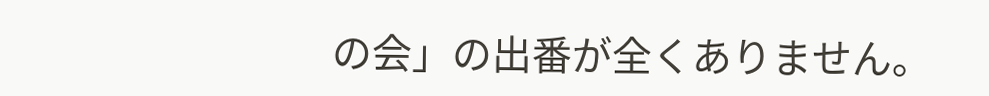の会」の出番が全くありません。